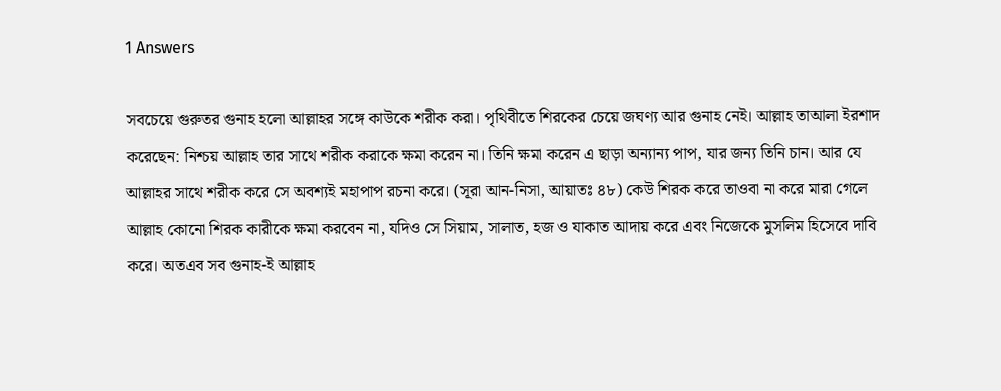1 Answers

সবচেয়ে গুরুতর গুনাহ হলো আল্লাহর সঙ্গে কাউকে শরীক করা। পৃথিবীতে শিরকের চেয়ে জঘণ্য আর গুনাহ নেই। আল্লাহ তাআলা ইরশাদ করেছেন: নিশ্চয় আল্লাহ তার সাথে শরীক করাকে ক্ষমা করেন না। তিনি ক্ষমা করেন এ ছাড়া অন্যান্য পাপ, যার জন্য তিনি চান। আর যে আল্লাহর সাথে শরীক করে সে অবশ্যই মহাপাপ রচনা করে। (সূরা আন-নিসা, আয়াতঃ ৪৮) কেউ শিরক করে তাওবা না করে মারা গেলে আল্লাহ কোনো শিরক কারীকে ক্ষমা করবেন না, যদিও সে সিয়াম, সালাত, হজ ও যাকাত আদায় করে এবং নিজেকে মুসলিম হিসেবে দাবি করে। অতএব সব গুনাহ-ই আল্লাহ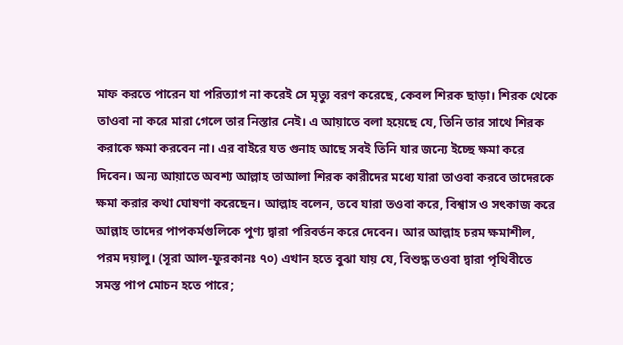মাফ করতে পারেন যা পরিত্যাগ না করেই সে মৃত্যু বরণ করেছে, কেবল শিরক ছাড়া। শিরক থেকে তাওবা না করে মারা গেলে তার নিস্তার নেই। এ আয়াতে বলা হয়েছে যে, তিনি তার সাথে শিরক করাকে ক্ষমা করবেন না। এর বাইরে যত গুনাহ আছে সবই তিনি যার জন্যে ইচ্ছে ক্ষমা করে দিবেন। অন্য আয়াতে অবশ্য আল্লাহ তাআলা শিরক কারীদের মধ্যে যারা তাওবা করবে তাদেরকে ক্ষমা করার কথা ঘোষণা করেছেন। আল্লাহ বলেন, তবে যারা তওবা করে, বিশ্বাস ও সৎকাজ করে আল্লাহ তাদের পাপকর্মগুলিকে পুণ্য দ্বারা পরিবর্তন করে দেবেন। আর আল্লাহ চরম ক্ষমাশীল, পরম দয়ালু। (সূরা আল-ফুরকানঃ ৭০) এখান হতে বুঝা যায় যে, বিশুদ্ধ তওবা দ্বারা পৃথিবীতে সমস্ত পাপ মোচন হতে পারে;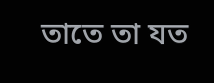তাতে তা যত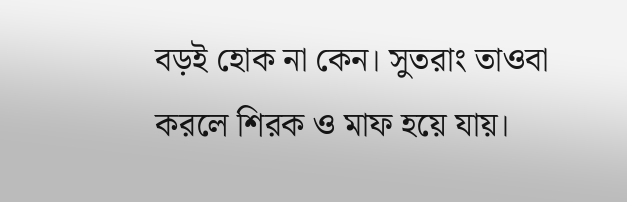বড়ই হোক না কেন। সুতরাং তাওবা করলে শিরক ও মাফ হয়ে যায়।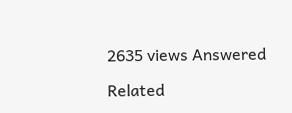2635 views Answered

Related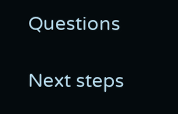Questions

Next steps